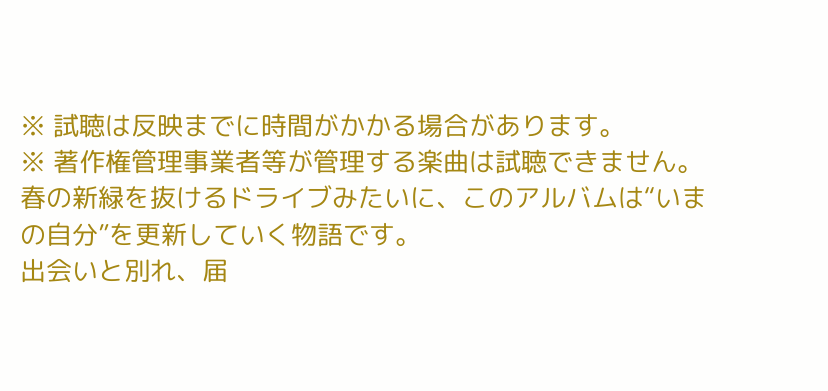※ 試聴は反映までに時間がかかる場合があります。
※ 著作権管理事業者等が管理する楽曲は試聴できません。
春の新緑を抜けるドライブみたいに、このアルバムは“いまの自分”を更新していく物語です。
出会いと別れ、届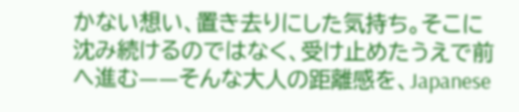かない想い、置き去りにした気持ち。そこに沈み続けるのではなく、受け止めたうえで前へ進む——そんな大人の距離感を、Japanese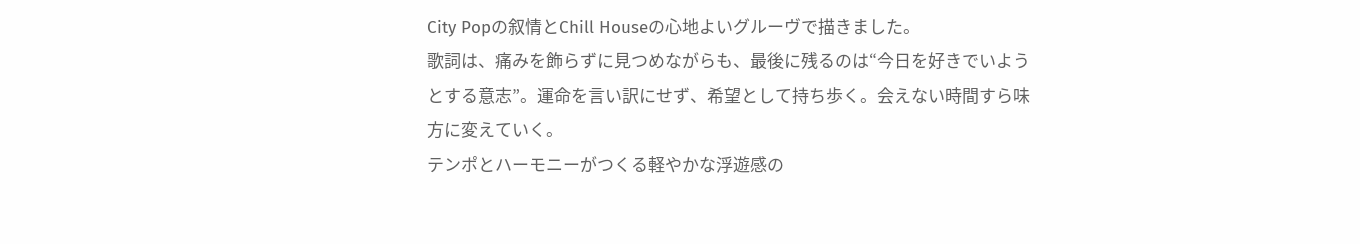City Popの叙情とChill Houseの心地よいグルーヴで描きました。
歌詞は、痛みを飾らずに見つめながらも、最後に残るのは“今日を好きでいようとする意志”。運命を言い訳にせず、希望として持ち歩く。会えない時間すら味方に変えていく。
テンポとハーモニーがつくる軽やかな浮遊感の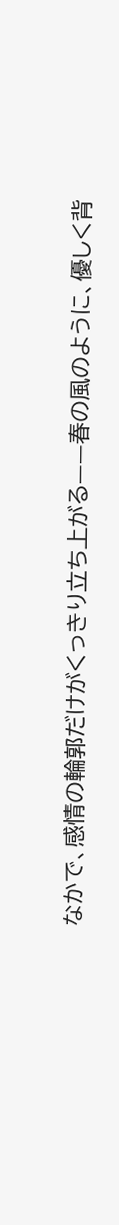なかで、感情の輪郭だけがくっきり立ち上がる——春の風のように、優しく背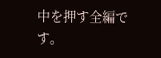中を押す全編です。